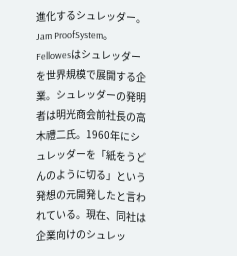進化するシュレッダー。Jam ProofSystem。
Fellowesはシュレッダーを世界規模で展開する企業。シュレッダーの発明者は明光商会前社長の高木禮二氏。1960年にシュレッダーを「紙をうどんのように切る」という発想の元開発したと言われている。現在、同社は企業向けのシュレッ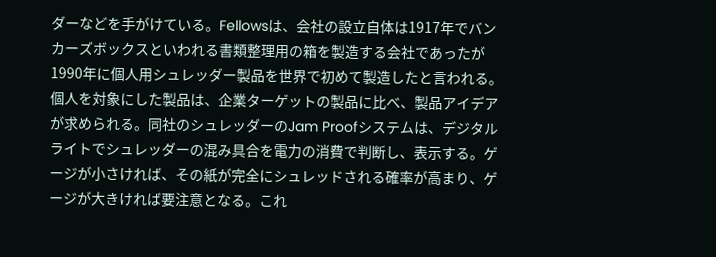ダーなどを手がけている。Fellowsは、会社の設立自体は1917年でバンカーズボックスといわれる書類整理用の箱を製造する会社であったが1990年に個人用シュレッダー製品を世界で初めて製造したと言われる。
個人を対象にした製品は、企業ターゲットの製品に比べ、製品アイデアが求められる。同社のシュレッダーのJam Proofシステムは、デジタルライトでシュレッダーの混み具合を電力の消費で判断し、表示する。ゲージが小さければ、その紙が完全にシュレッドされる確率が高まり、ゲージが大きければ要注意となる。これ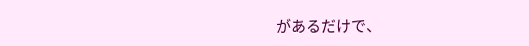があるだけで、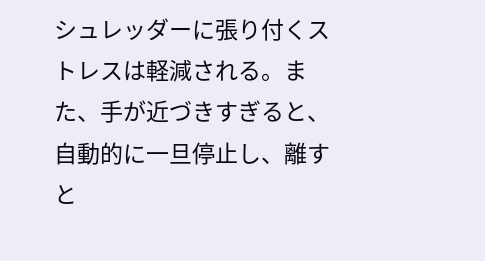シュレッダーに張り付くストレスは軽減される。また、手が近づきすぎると、自動的に一旦停止し、離すと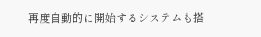再度自動的に開始するシステムも搭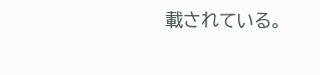載されている。